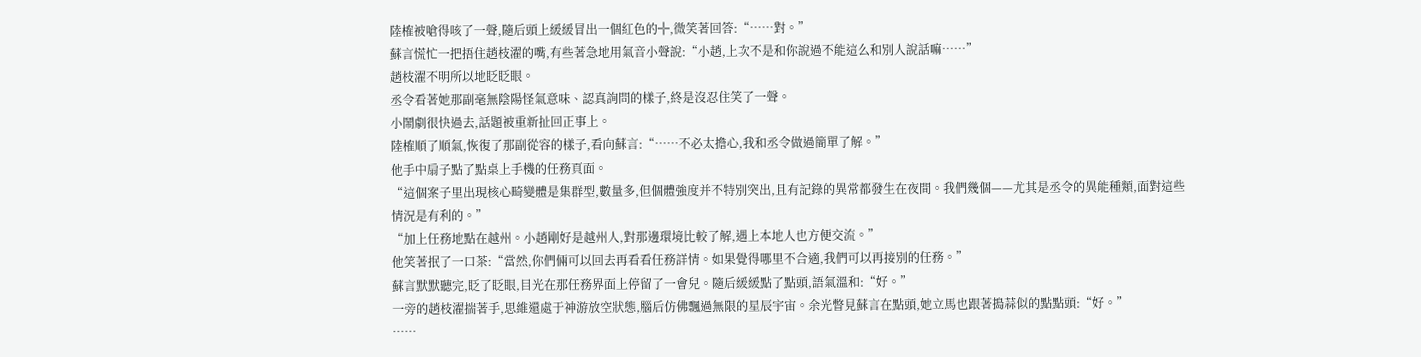陸榷被嗆得咳了一聲,隨后頭上緩緩冒出一個紅色的╬,微笑著回答:“……對。”
蘇言慌忙一把捂住趙枝濯的嘴,有些著急地用氣音小聲說:“小趙,上次不是和你說過不能這么和別人說話嘛……”
趙枝濯不明所以地眨眨眼。
丞令看著她那副毫無陰陽怪氣意味、認真詢問的樣子,終是沒忍住笑了一聲。
小鬧劇很快過去,話題被重新扯回正事上。
陸榷順了順氣,恢復了那副從容的樣子,看向蘇言:“……不必太擔心,我和丞令做過簡單了解。”
他手中扇子點了點桌上手機的任務頁面。
“這個案子里出現核心畸變體是集群型,數量多,但個體強度并不特別突出,且有記錄的異常都發生在夜間。我們幾個——尤其是丞令的異能種類,面對這些情況是有利的。”
“加上任務地點在越州。小趙剛好是越州人,對那邊環境比較了解,遇上本地人也方便交流。”
他笑著抿了一口茶:“當然,你們倆可以回去再看看任務詳情。如果覺得哪里不合適,我們可以再接別的任務。”
蘇言默默聽完,眨了眨眼,目光在那任務界面上停留了一會兒。隨后緩緩點了點頭,語氣溫和:“好。”
一旁的趙枝濯揣著手,思維還處于神游放空狀態,腦后仿佛飄過無限的星辰宇宙。余光瞥見蘇言在點頭,她立馬也跟著搗蒜似的點點頭:“好。”
……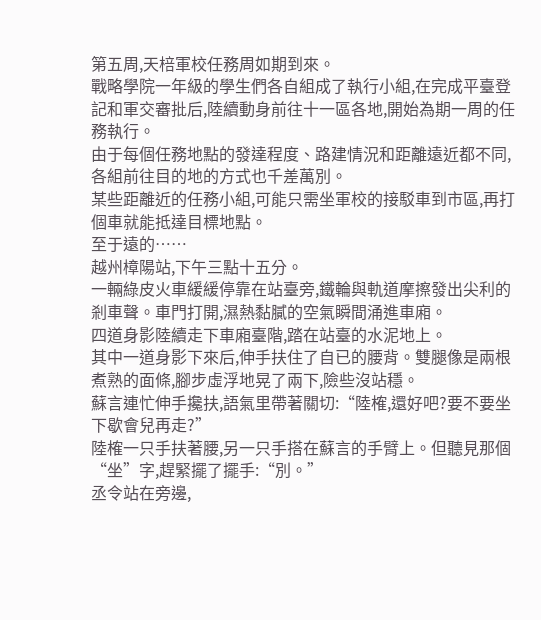第五周,天棓軍校任務周如期到來。
戰略學院一年級的學生們各自組成了執行小組,在完成平臺登記和軍交審批后,陸續動身前往十一區各地,開始為期一周的任務執行。
由于每個任務地點的發達程度、路建情況和距離遠近都不同,各組前往目的地的方式也千差萬別。
某些距離近的任務小組,可能只需坐軍校的接駁車到市區,再打個車就能抵達目標地點。
至于遠的……
越州樟陽站,下午三點十五分。
一輛綠皮火車緩緩停靠在站臺旁,鐵輪與軌道摩擦發出尖利的剎車聲。車門打開,濕熱黏膩的空氣瞬間涌進車廂。
四道身影陸續走下車廂臺階,踏在站臺的水泥地上。
其中一道身影下來后,伸手扶住了自已的腰背。雙腿像是兩根煮熟的面條,腳步虛浮地晃了兩下,險些沒站穩。
蘇言連忙伸手攙扶,語氣里帶著關切:“陸榷,還好吧?要不要坐下歇會兒再走?”
陸榷一只手扶著腰,另一只手搭在蘇言的手臂上。但聽見那個“坐”字,趕緊擺了擺手:“別。”
丞令站在旁邊,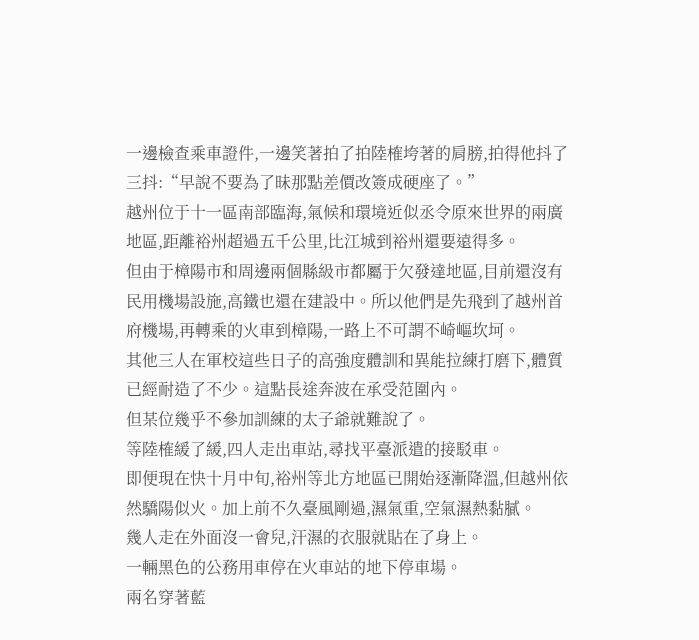一邊檢查乘車證件,一邊笑著拍了拍陸榷垮著的肩膀,拍得他抖了三抖:“早說不要為了昧那點差價改簽成硬座了。”
越州位于十一區南部臨海,氣候和環境近似丞令原來世界的兩廣地區,距離裕州超過五千公里,比江城到裕州還要遠得多。
但由于樟陽市和周邊兩個縣級市都屬于欠發達地區,目前還沒有民用機場設施,高鐵也還在建設中。所以他們是先飛到了越州首府機場,再轉乘的火車到樟陽,一路上不可謂不崎嶇坎坷。
其他三人在軍校這些日子的高強度體訓和異能拉練打磨下,體質已經耐造了不少。這點長途奔波在承受范圍內。
但某位幾乎不參加訓練的太子爺就難說了。
等陸榷緩了緩,四人走出車站,尋找平臺派遣的接駁車。
即便現在快十月中旬,裕州等北方地區已開始逐漸降溫,但越州依然驕陽似火。加上前不久臺風剛過,濕氣重,空氣濕熱黏膩。
幾人走在外面沒一會兒,汗濕的衣服就貼在了身上。
一輛黑色的公務用車停在火車站的地下停車場。
兩名穿著藍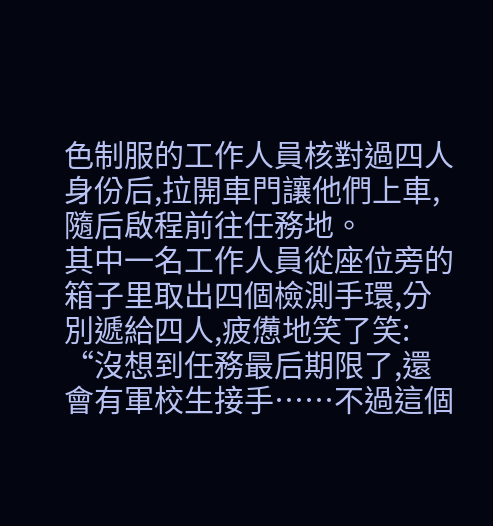色制服的工作人員核對過四人身份后,拉開車門讓他們上車,隨后啟程前往任務地。
其中一名工作人員從座位旁的箱子里取出四個檢測手環,分別遞給四人,疲憊地笑了笑:
“沒想到任務最后期限了,還會有軍校生接手……不過這個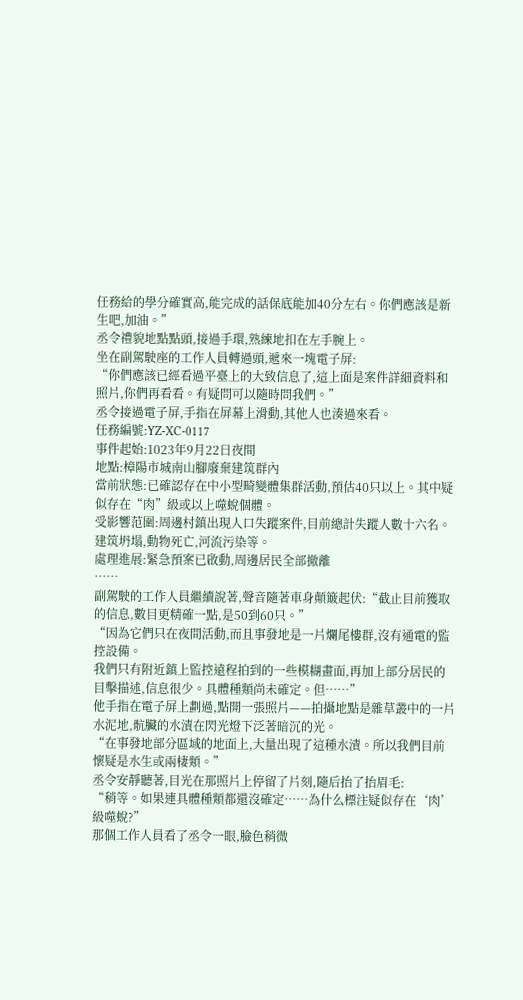任務給的學分確實高,能完成的話保底能加40分左右。你們應該是新生吧,加油。”
丞令禮貌地點點頭,接過手環,熟練地扣在左手腕上。
坐在副駕駛座的工作人員轉過頭,遞來一塊電子屏:
“你們應該已經看過平臺上的大致信息了,這上面是案件詳細資料和照片,你們再看看。有疑問可以隨時問我們。”
丞令接過電子屏,手指在屏幕上滑動,其他人也湊過來看。
任務編號:YZ-XC-0117
事件起始:1023年9月22日夜間
地點:樟陽市城南山腳廢棄建筑群內
當前狀態:已確認存在中小型畸變體集群活動,預估40只以上。其中疑似存在“肉”級或以上噬蛻個體。
受影響范圍:周邊村鎮出現人口失蹤案件,目前總計失蹤人數十六名。建筑坍塌,動物死亡,河流污染等。
處理進展:緊急預案已啟動,周邊居民全部撤離
……
副駕駛的工作人員繼續說著,聲音隨著車身顛簸起伏:“截止目前獲取的信息,數目更精確一點,是50到60只。”
“因為它們只在夜間活動,而且事發地是一片爛尾樓群,沒有通電的監控設備。
我們只有附近鎮上監控遠程拍到的一些模糊畫面,再加上部分居民的目擊描述,信息很少。具體種類尚未確定。但……”
他手指在電子屏上劃過,點開一張照片——拍攝地點是雜草叢中的一片水泥地,骯臟的水漬在閃光燈下泛著暗沉的光。
“在事發地部分區域的地面上,大量出現了這種水漬。所以我們目前懷疑是水生或兩棲類。”
丞令安靜聽著,目光在那照片上停留了片刻,隨后抬了抬眉毛:
“稍等。如果連具體種類都還沒確定……為什么標注疑似存在‘肉’級噬蛻?”
那個工作人員看了丞令一眼,臉色稍微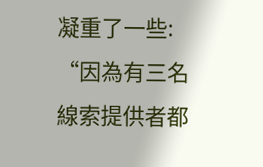凝重了一些:
“因為有三名線索提供者都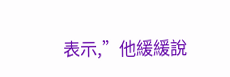表示,”他緩緩說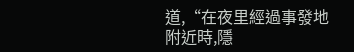道,“在夜里經過事發地附近時,隱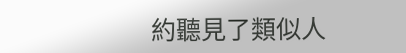約聽見了類似人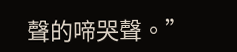聲的啼哭聲。”